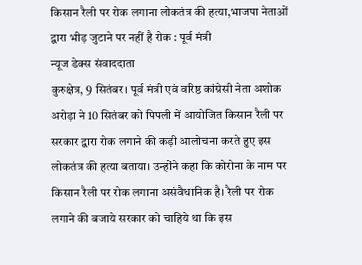किसान रैली पर रोक लगाना लोकतंत्र की हत्या,भाजपा नेताओं द्वारा भीड़ जुटाने पर नहीं है रोक : पूर्व मंत्री
न्यूज डेक्स संवाददाता
कुरुक्षेत्र, 9 सितंबर। पूर्व मंत्री एवं वरिष्ठ कांग्रेसी नेता अशोक अरोड़ा ने 10 सितंबर को पिपली में आयोजित किसान रैली पर सरकार द्वारा रोक लगाने की कड़ी आलोचना करते हुए इस लोकतंत्र की हत्या बताया। उन्होंने कहा कि कोरोना के नाम पर किसान रैली पर रोक लगाना असंवैधानिक है। रैली पर रोक लगाने की बजाये सरकार को चाहिये था कि इस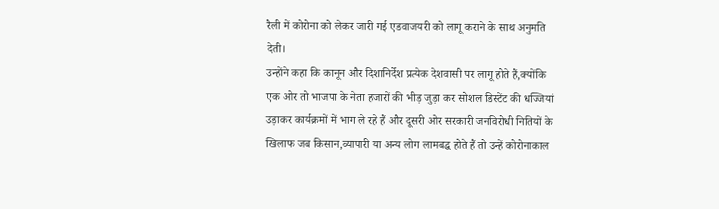रैली में कोरोना को लेकर जारी गई एडवाजयरी को लागू कराने के साथ अनुमति देती।
उन्होंने कहा कि कानून और दिशानिर्देश प्रत्येक देशवासी पर लागू होते हैं,क्योंकि एक ओर तो भाजपा के नेता हजारों की भीड़ जुड़ा कर सोशल डिस्टेंट की धज्जियां उड़ाकर कार्यक्रमों में भाग ले रहे हैं और दूसरी ओर सरकारी जनविरोधी नितियों के खिलाफ जब किसान,व्यापारी या अन्य लोग लामबद्ध होते हैं तो उन्हें कोरोनाकाल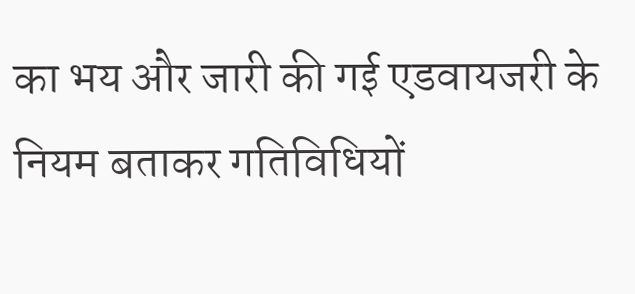का भय और जारी की गई एडवायजरी के नियम बताकर गतिविधियों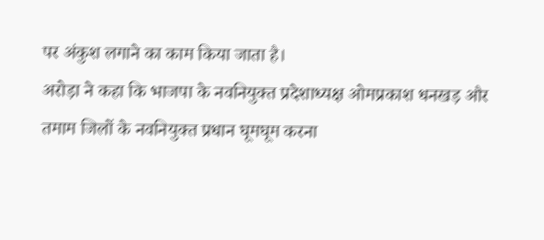पर अंकुश लगाने का काम किया जाता है।
अरोड़ा ने कहा कि भाजपा के नवनियुक्त प्रदेशाध्यक्ष ओमप्रकाश धनखड़ और तमाम जिलों के नवनियुक्त प्रधान घूमघूम करना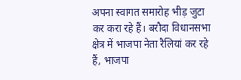अपना स्वागत समारोह भीड़ जुटा कर करा रहे हैं। बरौदा विधानसभा क्षेत्र में भाजपा नेता रैलियां कर रहे हैं, भाजपा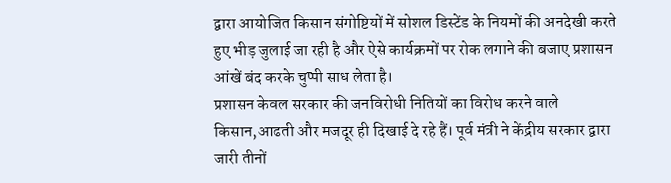द्वारा आयोजित किसान संगोष्टियों में सोशल डिस्टेंड के नियमों की अनदेखी करते हुए भीड़ जुलाई जा रही है और ऐसे कार्यक्रमों पर रोक लगाने की बजाए प्रशासन आंखें बंद करके चुप्पी साध लेता है।
प्रशासन केवल सरकार की जनविरोधी नितियों का विरोध करने वाले किसान,आढती और मजदूर ही दिखाई दे रहे हैं। पूर्व मंत्री ने केंद्रीय सरकार द्वारा जारी तीनों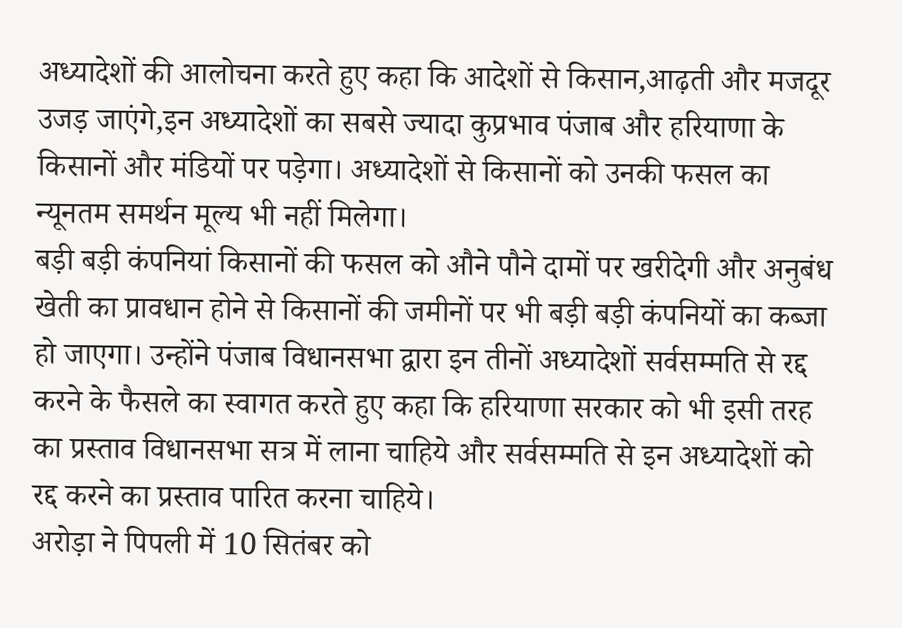अध्यादेशों की आलोचना करते हुए कहा कि आदेशों से किसान,आढ़ती और मजदूर उजड़ जाएंगे,इन अध्यादेशों का सबसे ज्यादा कुप्रभाव पंजाब और हरियाणा के किसानों और मंडियों पर पड़ेगा। अध्यादेशों से किसानों को उनकी फसल का न्यूनतम समर्थन मूल्य भी नहीं मिलेगा।
बड़ी बड़ी कंपनियां किसानों की फसल को औने पौने दामों पर खरीदेगी और अनुबंध खेती का प्रावधान होने से किसानों की जमीनों पर भी बड़ी बड़ी कंपनियों का कब्जा हो जाएगा। उन्होंने पंजाब विधानसभा द्वारा इन तीनों अध्यादेशों सर्वसम्मति से रद्द करने के फैसले का स्वागत करते हुए कहा कि हरियाणा सरकार को भी इसी तरह का प्रस्ताव विधानसभा सत्र में लाना चाहिये और सर्वसम्मति से इन अध्यादेशों को रद्द करने का प्रस्ताव पारित करना चाहिये।
अरोड़ा ने पिपली में 10 सितंबर को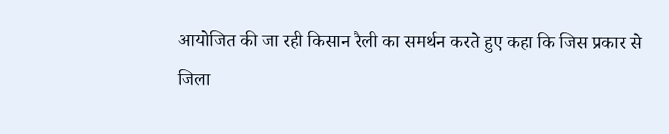आयोजित की जा रही किसान रैली का समर्थन करते हुए कहा कि जिस प्रकार से जिला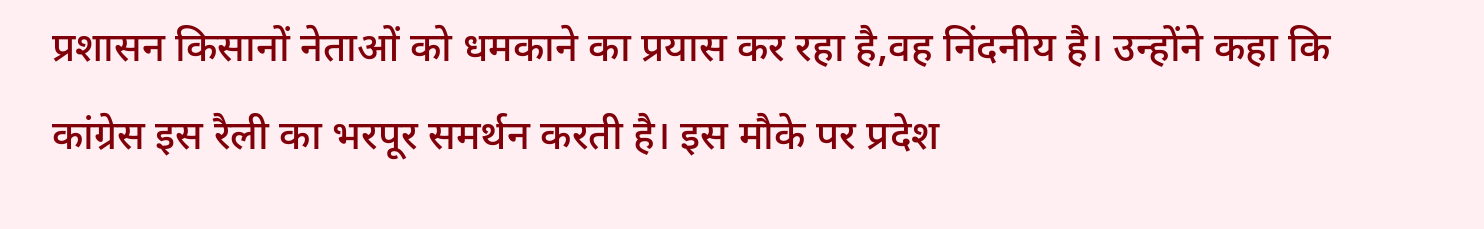प्रशासन किसानों नेताओं को धमकाने का प्रयास कर रहा है,वह निंदनीय है। उन्होंने कहा कि कांग्रेस इस रैली का भरपूर समर्थन करती है। इस मौके पर प्रदेश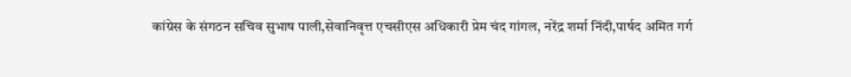कांग्रेस के संगठन सचिव सुभाष पाली,सेवानिवृत्त एचसीएस अधिकारी प्रेम चंद गांगल, नरेंद्र शर्मा निंदी,पार्षद अमित गर्ग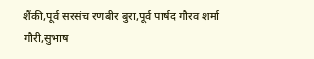शैंकी,पूर्व सरसंच रणबीर बुरा,पूर्व पार्षद गौरव शर्मा गौरी,सुभाष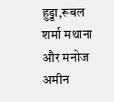हुड्डा,रूबल शर्मा मथाना और मनोज अमीन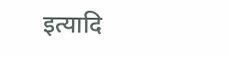इत्यादि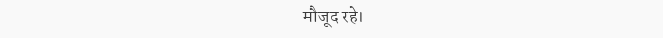मौजूद रहे।